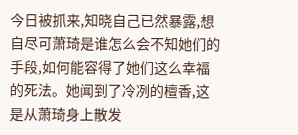今日被抓来,知晓自己已然暴露,想自尽可萧琦是谁怎么会不知她们的手段,如何能容得了她们这么幸福的死法。她闻到了冷冽的檀香,这是从萧琦身上散发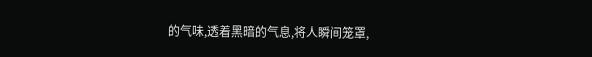的气味,透着黑暗的气息,将人瞬间笼罩,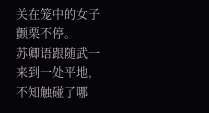关在笼中的女子颤栗不停。
苏卿语跟随武一来到一处平地,不知触碰了哪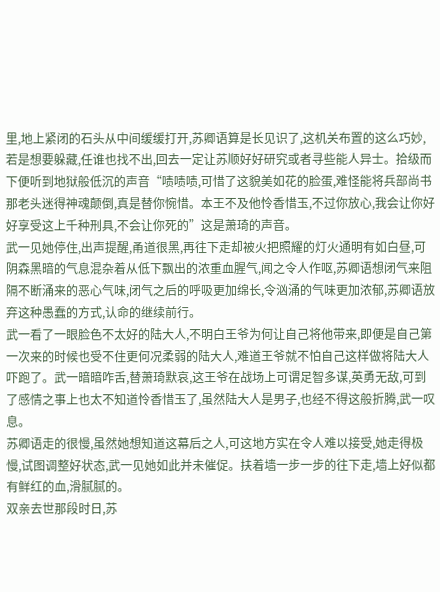里,地上紧闭的石头从中间缓缓打开,苏卿语算是长见识了,这机关布置的这么巧妙,若是想要躲藏,任谁也找不出,回去一定让苏顺好好研究或者寻些能人异士。拾级而下便听到地狱般低沉的声音“啧啧啧,可惜了这貌美如花的脸蛋,难怪能将兵部尚书那老头迷得神魂颠倒,真是替你惋惜。本王不及他怜香惜玉,不过你放心,我会让你好好享受这上千种刑具,不会让你死的”这是萧琦的声音。
武一见她停住,出声提醒,甬道很黑,再往下走却被火把照耀的灯火通明有如白昼,可阴森黑暗的气息混杂着从低下飘出的浓重血腥气,闻之令人作呕,苏卿语想闭气来阻隔不断涌来的恶心气味,闭气之后的呼吸更加绵长,令汹涌的气味更加浓郁,苏卿语放弃这种愚蠢的方式,认命的继续前行。
武一看了一眼脸色不太好的陆大人,不明白王爷为何让自己将他带来,即便是自己第一次来的时候也受不住更何况柔弱的陆大人,难道王爷就不怕自己这样做将陆大人吓跑了。武一暗暗咋舌,替萧琦默哀,这王爷在战场上可谓足智多谋,英勇无敌,可到了感情之事上也太不知道怜香惜玉了,虽然陆大人是男子,也经不得这般折腾,武一叹息。
苏卿语走的很慢,虽然她想知道这幕后之人,可这地方实在令人难以接受,她走得极慢,试图调整好状态,武一见她如此并未催促。扶着墙一步一步的往下走,墙上好似都有鲜红的血,滑腻腻的。
双亲去世那段时日,苏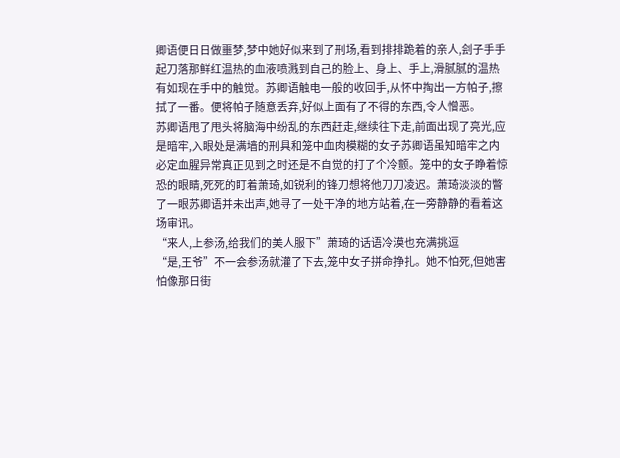卿语便日日做噩梦,梦中她好似来到了刑场,看到排排跪着的亲人,刽子手手起刀落那鲜红温热的血液喷溅到自己的脸上、身上、手上,滑腻腻的温热有如现在手中的触觉。苏卿语触电一般的收回手,从怀中掏出一方帕子,擦拭了一番。便将帕子随意丢弃,好似上面有了不得的东西,令人憎恶。
苏卿语甩了甩头将脑海中纷乱的东西赶走,继续往下走,前面出现了亮光,应是暗牢,入眼处是满墙的刑具和笼中血肉模糊的女子苏卿语虽知暗牢之内必定血腥异常真正见到之时还是不自觉的打了个冷颤。笼中的女子睁着惊恐的眼睛,死死的盯着萧琦,如锐利的锋刀想将他刀刀凌迟。萧琦淡淡的瞥了一眼苏卿语并未出声,她寻了一处干净的地方站着,在一旁静静的看着这场审讯。
“来人,上参汤,给我们的美人服下”萧琦的话语冷漠也充满挑逗
“是,王爷”不一会参汤就灌了下去,笼中女子拼命挣扎。她不怕死,但她害怕像那日街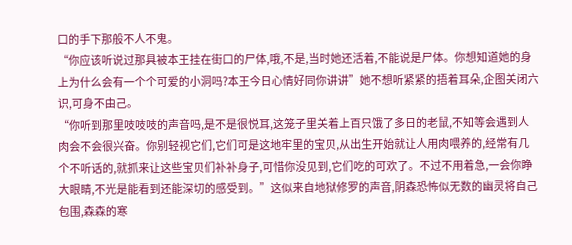口的手下那般不人不鬼。
“你应该听说过那具被本王挂在街口的尸体,哦,不是,当时她还活着,不能说是尸体。你想知道她的身上为什么会有一个个可爱的小洞吗?本王今日心情好同你讲讲”她不想听紧紧的捂着耳朵,企图关闭六识,可身不由己。
“你听到那里吱吱吱的声音吗,是不是很悦耳,这笼子里关着上百只饿了多日的老鼠,不知等会遇到人肉会不会很兴奋。你别轻视它们,它们可是这地牢里的宝贝,从出生开始就让人用肉喂养的,经常有几个不听话的,就抓来让这些宝贝们补补身子,可惜你没见到,它们吃的可欢了。不过不用着急,一会你睁大眼睛,不光是能看到还能深切的感受到。”这似来自地狱修罗的声音,阴森恐怖似无数的幽灵将自己包围,森森的寒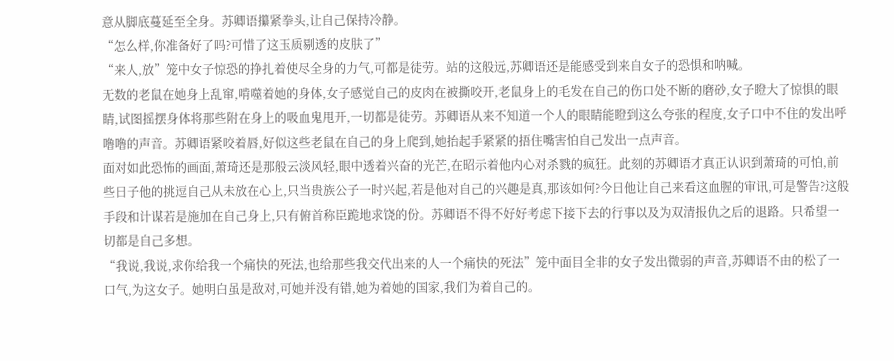意从脚底蔓延至全身。苏卿语攥紧拳头,让自己保持冷静。
“怎么样,你准备好了吗?可惜了这玉质剔透的皮肤了”
“来人,放”笼中女子惊恐的挣扎着使尽全身的力气,可都是徒劳。站的这般远,苏卿语还是能感受到来自女子的恐惧和呐喊。
无数的老鼠在她身上乱窜,啃噬着她的身体,女子感觉自己的皮肉在被撕咬开,老鼠身上的毛发在自己的伤口处不断的磨砂,女子瞪大了惊惧的眼睛,试图摇摆身体将那些附在身上的吸血鬼甩开,一切都是徒劳。苏卿语从来不知道一个人的眼睛能瞪到这么夸张的程度,女子口中不住的发出呼噜噜的声音。苏卿语紧咬着唇,好似这些老鼠在自己的身上爬到,她抬起手紧紧的捂住嘴害怕自己发出一点声音。
面对如此恐怖的画面,萧琦还是那般云淡风轻,眼中透着兴奋的光芒,在昭示着他内心对杀戮的疯狂。此刻的苏卿语才真正认识到萧琦的可怕,前些日子他的挑逗自己从未放在心上,只当贵族公子一时兴起,若是他对自己的兴趣是真,那该如何?今日他让自己来看这血腥的审讯,可是警告?这般手段和计谋若是施加在自己身上,只有俯首称臣跪地求饶的份。苏卿语不得不好好考虑下接下去的行事以及为双清报仇之后的退路。只希望一切都是自己多想。
“我说,我说,求你给我一个痛快的死法,也给那些我交代出来的人一个痛快的死法”笼中面目全非的女子发出微弱的声音,苏卿语不由的松了一口气,为这女子。她明白虽是敌对,可她并没有错,她为着她的国家,我们为着自己的。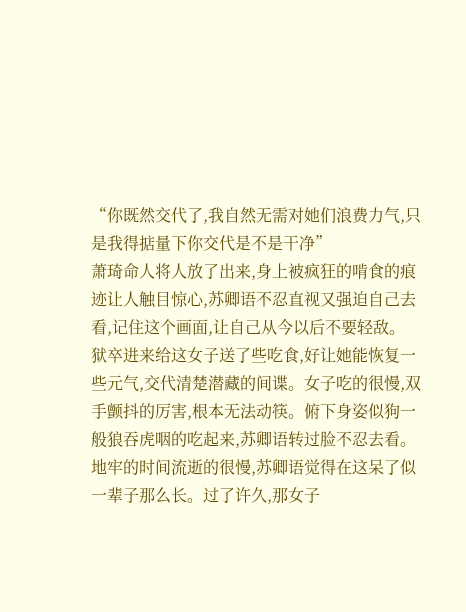“你既然交代了,我自然无需对她们浪费力气,只是我得掂量下你交代是不是干净”
萧琦命人将人放了出来,身上被疯狂的啃食的痕迹让人触目惊心,苏卿语不忍直视又强迫自己去看,记住这个画面,让自己从今以后不要轻敌。
狱卒进来给这女子送了些吃食,好让她能恢复一些元气,交代清楚潜藏的间谍。女子吃的很慢,双手颤抖的厉害,根本无法动筷。俯下身姿似狗一般狼吞虎咽的吃起来,苏卿语转过脸不忍去看。地牢的时间流逝的很慢,苏卿语觉得在这呆了似一辈子那么长。过了许久,那女子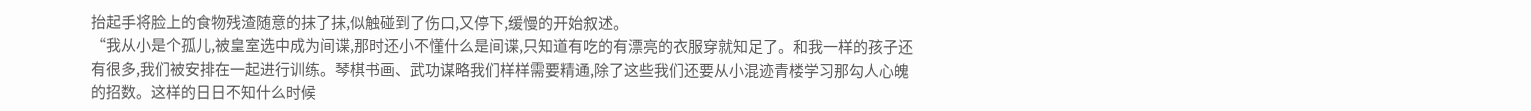抬起手将脸上的食物残渣随意的抹了抹,似触碰到了伤口,又停下,缓慢的开始叙述。
“我从小是个孤儿,被皇室选中成为间谍,那时还小不懂什么是间谍,只知道有吃的有漂亮的衣服穿就知足了。和我一样的孩子还有很多,我们被安排在一起进行训练。琴棋书画、武功谋略我们样样需要精通,除了这些我们还要从小混迹青楼学习那勾人心魄的招数。这样的日日不知什么时候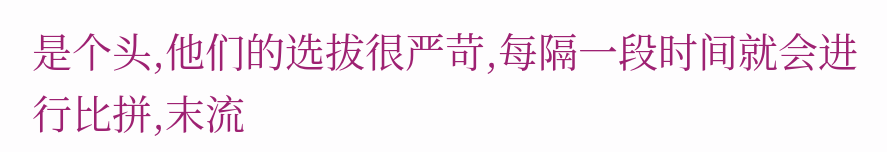是个头,他们的选拔很严苛,每隔一段时间就会进行比拼,末流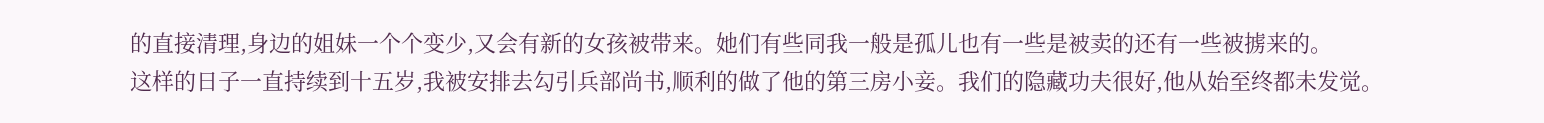的直接清理,身边的姐妹一个个变少,又会有新的女孩被带来。她们有些同我一般是孤儿也有一些是被卖的还有一些被掳来的。
这样的日子一直持续到十五岁,我被安排去勾引兵部尚书,顺利的做了他的第三房小妾。我们的隐藏功夫很好,他从始至终都未发觉。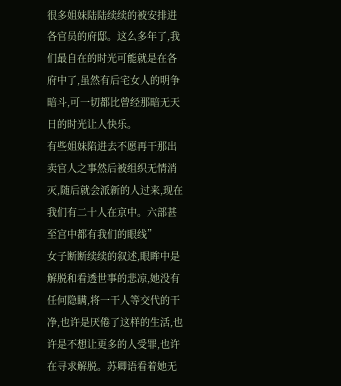很多姐妹陆陆续续的被安排进各官员的府邸。这么多年了,我们最自在的时光可能就是在各府中了,虽然有后宅女人的明争暗斗,可一切都比曾经那暗无天日的时光让人快乐。
有些姐妹陷进去不愿再干那出卖官人之事然后被组织无情消灭,随后就会派新的人过来,现在我们有二十人在京中。六部甚至宫中都有我们的眼线”
女子断断续续的叙述,眼眸中是解脱和看透世事的悲凉,她没有任何隐瞒,将一干人等交代的干净,也许是厌倦了这样的生活,也许是不想让更多的人受罪,也许在寻求解脱。苏卿语看着她无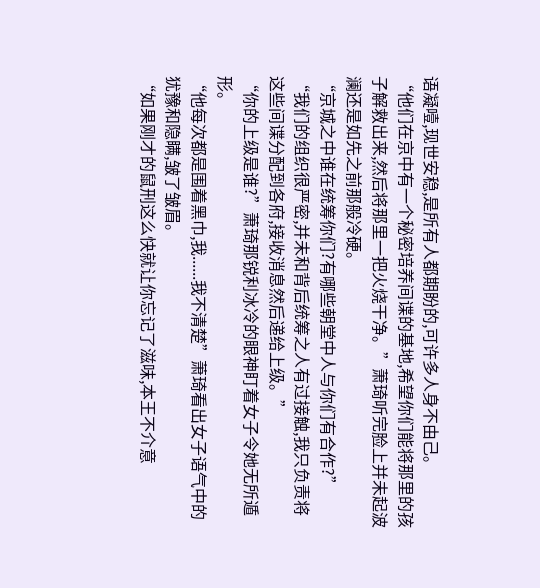语凝噎,现世安稳,是所有人都期盼的,可许多人身不由己。
“他们在京中有一个秘密培养间谍的基地,希望你们能将那里的孩子解救出来,然后将那里一把火烧干净。”萧琦听完脸上并未起波澜还是如先之前那般冷硬。
“京城之中谁在统筹你们?有哪些朝堂中人与你们有合作?”
“我们的组织很严密,并未和背后统筹之人有过接触,我只负责将这些间谍分配到各府,接收消息然后递给上级。”
“你的上级是谁?”萧琦那锐利冰冷的眼神盯着女子令她无所遁形。
“他每次都是围着黑巾,我......我不清楚”萧琦看出女子语气中的犹豫和隐瞒,皱了皱眉。
“如果刚才的鼠刑这么快就让你忘记了滋味,本王不介意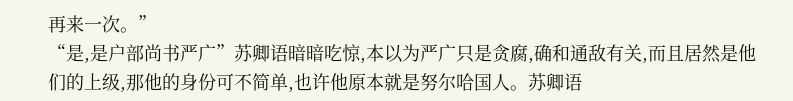再来一次。”
“是,是户部尚书严广”苏卿语暗暗吃惊,本以为严广只是贪腐,确和通敌有关,而且居然是他们的上级,那他的身份可不简单,也许他原本就是努尔哈国人。苏卿语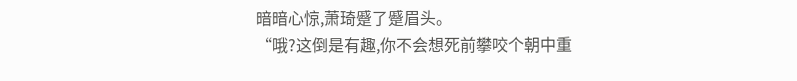暗暗心惊,萧琦蹙了蹙眉头。
“哦?这倒是有趣,你不会想死前攀咬个朝中重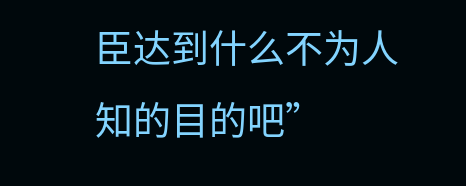臣达到什么不为人知的目的吧”